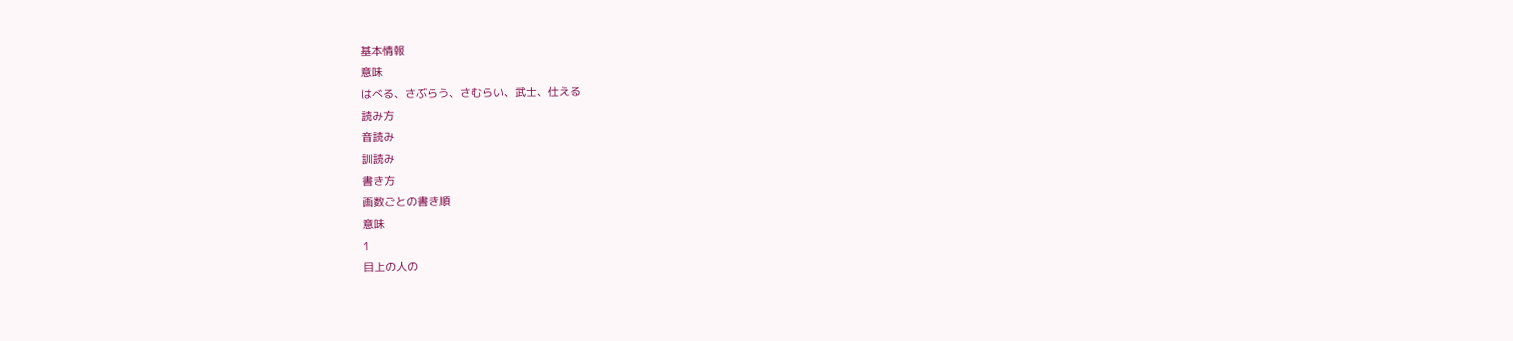基本情報
意味
はべる、さぶらう、さむらい、武士、仕える
読み方
音読み
訓読み
書き方
画数ごとの書き順
意味
1
目上の人の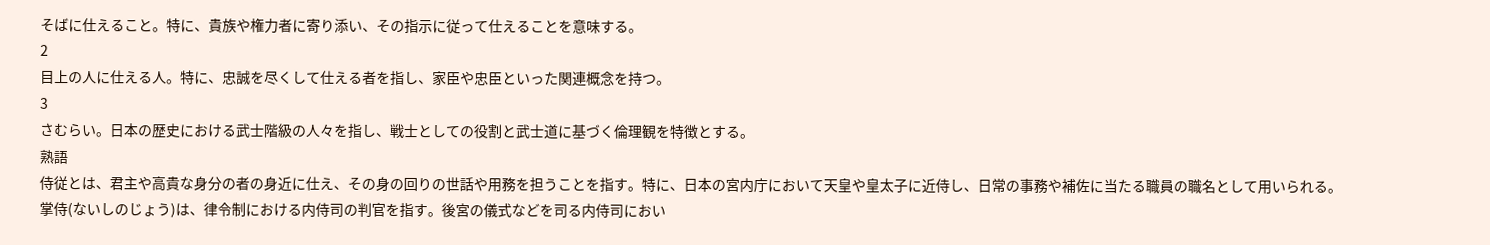そばに仕えること。特に、貴族や権力者に寄り添い、その指示に従って仕えることを意味する。
2
目上の人に仕える人。特に、忠誠を尽くして仕える者を指し、家臣や忠臣といった関連概念を持つ。
3
さむらい。日本の歴史における武士階級の人々を指し、戦士としての役割と武士道に基づく倫理観を特徴とする。
熟語
侍従とは、君主や高貴な身分の者の身近に仕え、その身の回りの世話や用務を担うことを指す。特に、日本の宮内庁において天皇や皇太子に近侍し、日常の事務や補佐に当たる職員の職名として用いられる。
掌侍(ないしのじょう)は、律令制における内侍司の判官を指す。後宮の儀式などを司る内侍司におい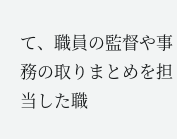て、職員の監督や事務の取りまとめを担当した職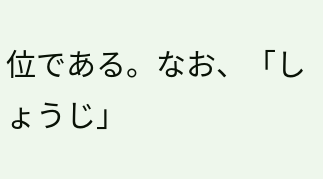位である。なお、「しょうじ」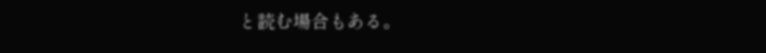と読む場合もある。